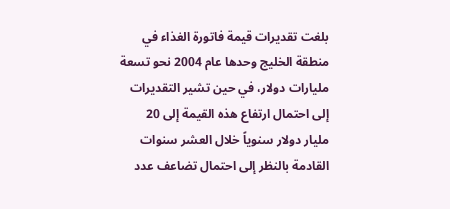بلغت تقديرات قيمة فاتورة الغذاء في منطقة الخليج وحدها عام 2004 نحو تسعة مليارات دولار، في حين تشير التقديرات إلى احتمال ارتفاع هذه القيمة إلى 20 مليار دولار سنوياً خلال العشر سنوات القادمة بالنظر إلى احتمال تضاعف عدد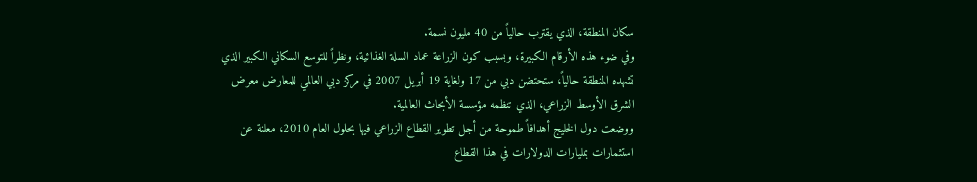سكان المنطقة، الذي يقترب حالياً من 40 مليون نسمة.
وفي ضوء هذه الأرقام الكبيرة، وبسبب كون الزراعة عماد السلة الغذائية، ونظراً للتوسع السكاني الكبير الذي تشهده المنطقة حالياً، ستحتضن دبي من 17 ولغاية 19 أبريل 2007 في مركز دبي العالمي للمعارض معرض الشرق الأوسط الزراعي، الذي تنظمه مؤسسة الأبحاث العالمية.
ووضعت دول الخليج أهدافاً طموحة من أجل تطوير القطاع الزراعي فيها بحلول العام 2010، معلنة عن استثمارات بمليارات الدولارات في هذا القطاع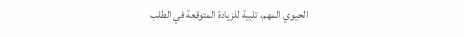الحيوي المهم، تلبية للزيادة المتوقعة في الطلب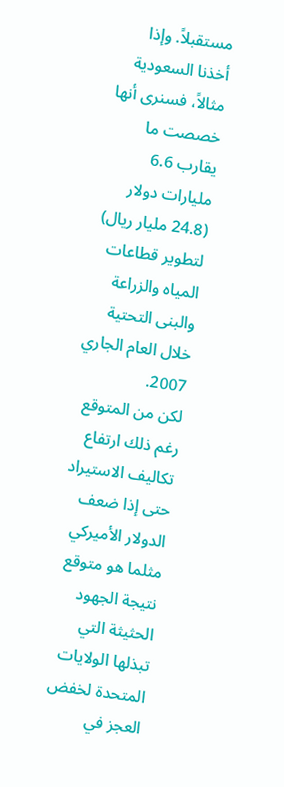مستقبلاً. وإذا أخذنا السعودية مثالاً، فسنرى أنها خصصت ما يقارب 6.6 مليارات دولار (24.8 مليار ريال) لتطوير قطاعات المياه والزراعة والبنى التحتية خلال العام الجاري 2007.
لكن من المتوقع رغم ذلك ارتفاع تكاليف الاستيراد حتى إذا ضعف الدولار الأميركي مثلما هو متوقع نتيجة الجهود الحثيثة التي تبذلها الولايات المتحدة لخفض العجز في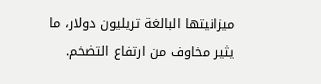ميزانيتها البالغة تريليون دولار، ما يثير مخاوف من ارتفاع التضخم.